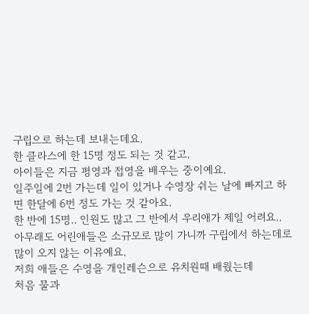구립으로 하는데 보내는데요.
한 클라스에 한 15명 정도 되는 것 같고.
아이들은 지금 평영과 접영을 배우는 중이예요.
일주일에 2번 가는데 일이 있거나 수영장 쉬는 날에 빠지고 하면 한달에 6번 정도 가는 것 같아요.
한 반에 15명.. 인원도 많고 그 반에서 우리애가 제일 어려요..
아무래도 어린애들은 소규모로 많이 가니까 구립에서 하는데로 많이 오지 않는 이유예요.
저희 애들은 수영을 개인레슨으로 유치원때 배웠는데
처음 물과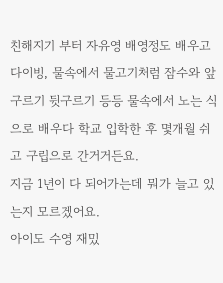친해지기 부터 자유영 배영정도 배우고 다이빙, 물속에서 물고기처럼 잠수와 앞구르기 뒷구르기 등등 물속에서 노는 식으로 배우다 학교 입학한 후 몇개월 쉬고 구립으로 간거거든요.
지금 1년이 다 되어가는데 뭐가 늘고 있는지 모르겠어요.
아이도 수영 재밌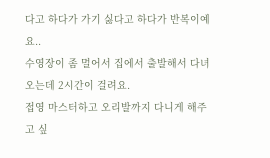다고 하다가 가기 싫다고 하다가 반복이예요..
수영장이 좀 멀어서 집에서 출발해서 다녀오는데 2시간이 걸려요.
접영 마스터하고 오리발까지 다니게 해주고 싶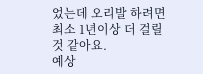었는데 오리발 하려면 최소 1년이상 더 걸릴 것 같아요.
예상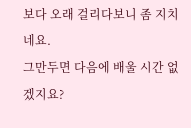보다 오래 걸리다보니 좀 지치네요.
그만두면 다음에 배울 시간 없겠지요?